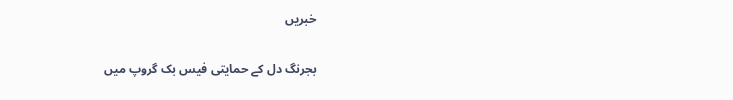خبریں

بجرنگ دل کے حمایتی فیس بک گروپ میں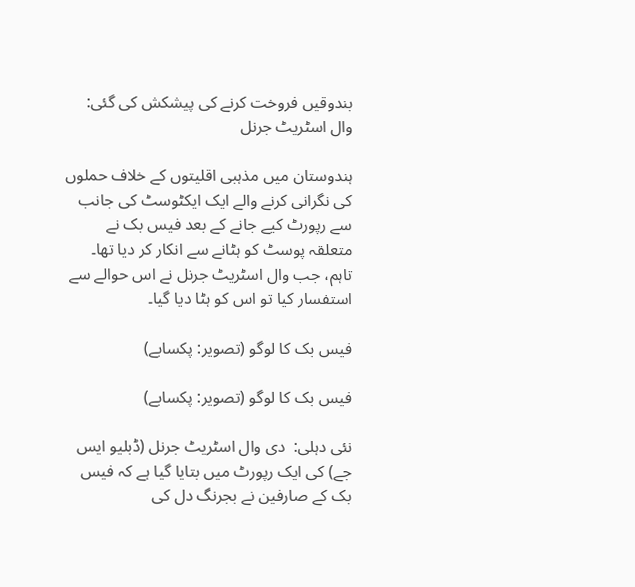بندوقیں فروخت کرنے کی پیشکش کی گئی: وال اسٹریٹ جرنل

ہندوستان میں مذہبی اقلیتوں کے خلاف حملوں کی نگرانی کرنے والے ایک ایکٹوسٹ کی جانب سے رپورٹ کیے جانے کے بعد فیس بک نے متعلقہ پوسٹ کو ہٹانے سے انکار کر دیا تھا۔ تاہم، جب وال اسٹریٹ جرنل نے اس حوالے سے استفسار کیا تو اس کو ہٹا دیا گیا۔

فیس بک کا لوگو (تصویر: پکسابے)

فیس بک کا لوگو (تصویر: پکسابے)

نئی دہلی:  دی وال اسٹریٹ جرنل (ڈبلیو ایس جے) کی ایک رپورٹ میں بتایا گیا ہے کہ فیس بک کے صارفین نے بجرنگ دل کی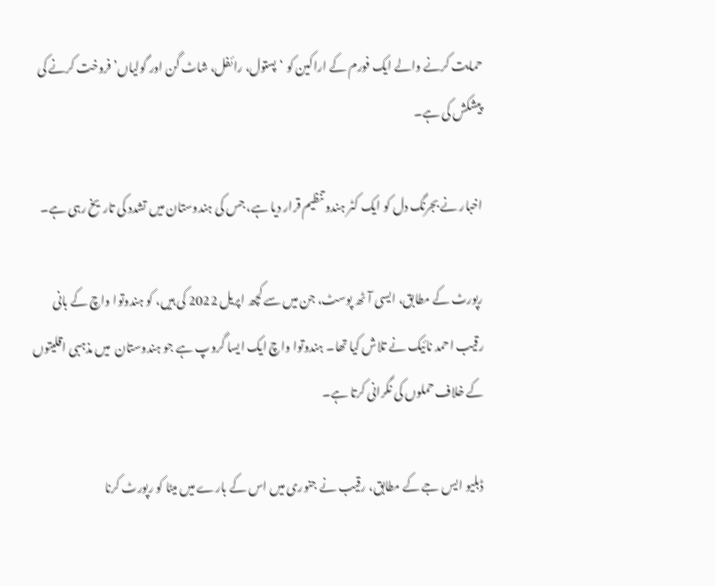حمایت کرنے والے ایک فورم کے اراکین کو ‘پستول، رائفل، شاٹ گن اور گولیاں’ فروخت کرنے کی پیشکش کی ہے۔

اخبار نے بجرنگ دل کو ایک کٹر ہندو تنظیم قرار دیا ہے، جس کی ہندوستان میں تشدد کی تاریخ رہی ہے۔

رپورٹ کے مطابق، ایسی آٹھ پوسٹ، جن میں سے کچھ اپریل 2022 کی ہیں، کو ہندوتوا واچ کے بانی رقیب احمد نائیک نے تلاش کیا تھا۔ ہندوتوا واچ ایک ایسا گروپ ہے جو ہندوستان  میں مذہبی اقلیتوں کے خلاف حملوں کی نگرانی کرتا ہے۔

ڈبلیو ایس جے کے مطابق، رقیب نے جنوری میں اس کے بارے میں میٹا کو رپورٹ کرنا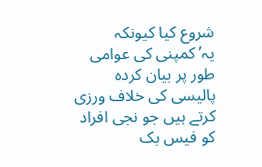شروع کیا کیونکہ یہ’کمپنی کی عوامی طور پر بیان کردہ پالیسی کی خلاف ورزی کرتے ہیں جو نجی افراد کو فیس بک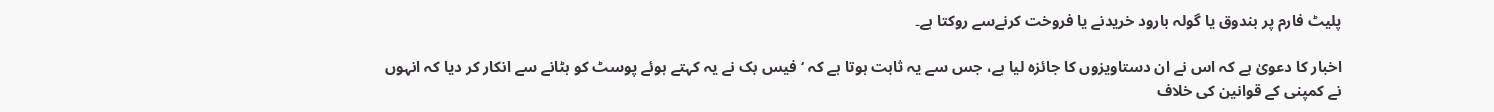پلیٹ فارم پر بندوق یا گولہ بارود خریدنے یا فروخت کرنےسے روکتا ہے۔

اخبار کا دعویٰ ہے کہ اس نے ان دستاویزوں کا جائزہ لیا ہے، جس سے یہ ثابت ہوتا ہے کہ ‘فیس بک نے یہ کہتے ہوئے پوسٹ کو ہٹانے سے انکار کر دیا کہ انہوں نے کمپنی کے قوانین کی خلاف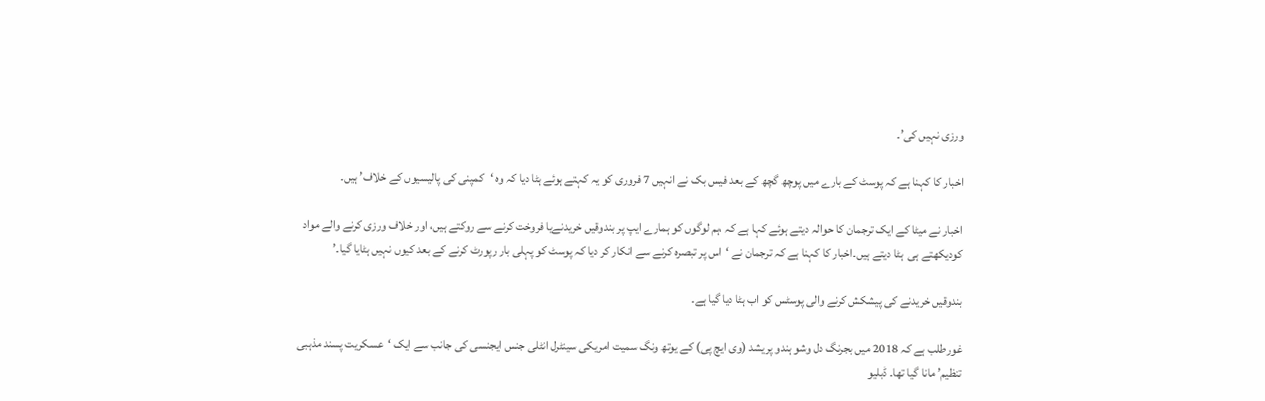ورزی نہیں کی’۔

اخبار کا کہنا ہے کہ پوسٹ کے بارے میں پوچھ گچھ کے بعد فیس بک نے انہیں 7 فروری کو یہ کہتے ہوئے ہٹا دیا کہ وہ ‘کمپنی کی پالیسیوں کے خلاف’ ہیں۔

اخبار نے میٹا کے ایک ترجمان کا حوالہ دیتے ہوئے کہا ہے کہ ،ہم لوگوں کو ہمارے ایپ پر بندوقیں خریدنےیا فروخت کرنے سے روکتے ہیں، اور خلاف ورزی کرنے والے مواد کودیکھتے ہی  ہٹا دیتے ہیں۔اخبار کا کہنا ہے کہ ترجمان نے ‘اس پر تبصرہ کرنے سے انکار کر دیا کہ پوسٹ کو پہلی بار رپورٹ کرنے کے بعد کیوں نہیں ہٹایا گیا۔’

بندوقیں خریدنے کی پیشکش کرنے والی پوسٹس کو اب ہٹا دیا گیا ہے۔

غورطلب ہے کہ 2018 میں بجرنگ دل وشو ہندو پریشد (وی ایچ پی) کے یوتھ ونگ سمیت امریکی سینٹرل انٹلی جنس ایجنسی کی جانب سے ایک ‘عسکریت پسند مذہبی تنظیم’ مانا گیا تھا۔ ڈبلیو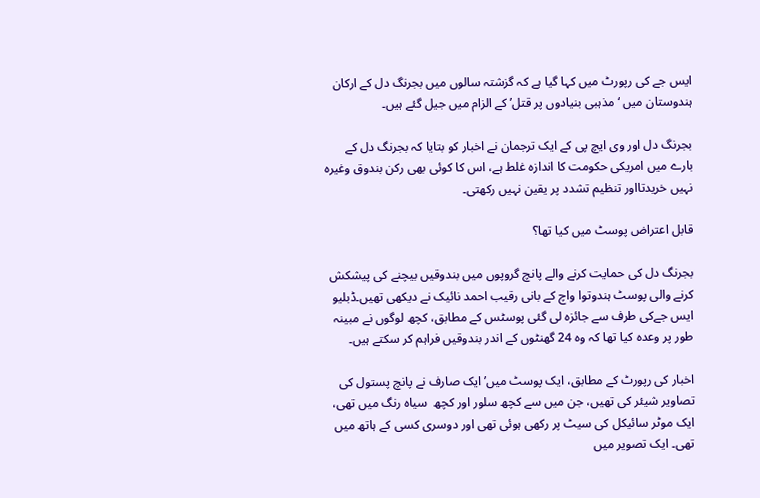ایس جے کی رپورٹ میں کہا گیا ہے کہ گزشتہ سالوں میں بجرنگ دل کے ارکان ہندوستان میں ‘مذہبی بنیادوں پر قتل’ کے الزام میں جیل گئے ہیں۔

بجرنگ دل اور وی ایچ پی کے ایک ترجمان نے اخبار کو بتایا کہ بجرنگ دل کے بارے میں امریکی حکومت کا اندازہ غلط ہے، اس کا کوئی بھی رکن بندوق وغیرہ نہیں خریدتااور تنظیم تشدد پر یقین نہیں رکھتی۔

قابل اعتراض پوسٹ میں کیا تھا؟

بجرنگ دل کی حمایت کرنے والے پانچ گروپوں میں بندوقیں بیچنے کی پیشکش کرنے والی پوسٹ ہندوتوا واچ کے بانی رقیب احمد نائیک نے دیکھی تھیں۔ڈبلیو ایس جےکی طرف سے جائزہ لی گئی پوسٹس کے مطابق، کچھ لوگوں نے مبینہ طور پر وعدہ کیا تھا کہ وہ 24 گھنٹوں کے اندر بندوقیں فراہم کر سکتے ہیں۔

اخبار کی رپورٹ کے مطابق، ایک پوسٹ میں’ایک صارف نے پانچ پستول کی تصاویر شیئر کی تھیں، جن میں سے کچھ سلور اور کچھ  سیاہ رنگ میں تھی، ایک موٹر سائیکل کی سیٹ پر رکھی ہوئی تھی اور دوسری کسی کے ہاتھ میں تھی۔ ایک تصویر میں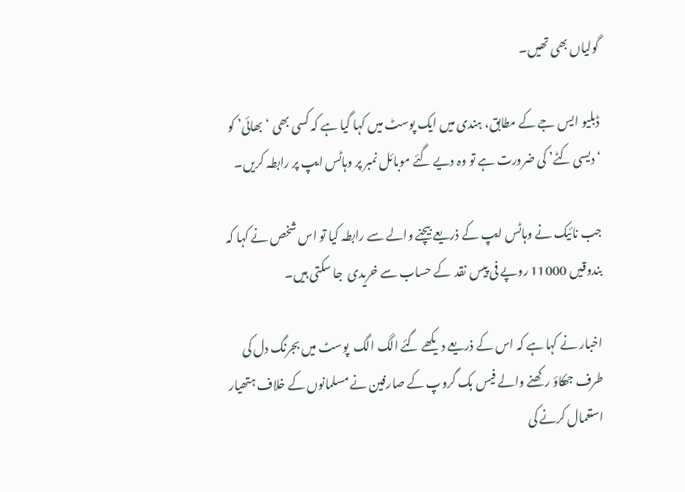گولیاں بھی تھیں۔

ڈبلیو ایس جے کے مطابق، ہندی میں ایک پوسٹ میں کہا گیا ہے کہ کسی بھی ‘بھائی’ کو ‘دیسی کٹے’ کی ضرورت ہے تو وہ دیے گئے موبائل نمبر پر وہاٹس ایپ پر رابطہ کریں۔

جب نائیک نے وہاٹس ایپ کے ذریعے بیچنے والے سے رابطہ کیا تو اس شخص نے کہا کہ بندوقیں 11000 روپے فی پیس نقد  کے حساب سے خریدی  جا سکتی ہیں۔

اخبار نے کہا ہے کہ اس کے ذریعے دیکھے گئے الگ الگ  پوسٹ میں بجرنگ دل کی طرف جھکاؤ رکھنے والے فیس بک گروپ کے صارفین نے مسلمانوں کے خلاف ہتھیار استعمال کرنے کی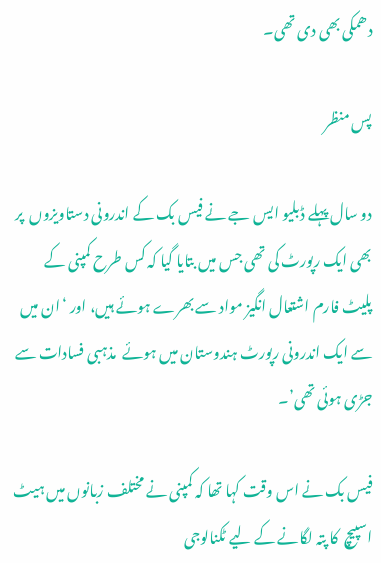دھمکی بھی دی تھی۔

پس منظر

دو سال پہلے ڈبلیو ایس جے نے فیس بک کے اندرونی دستاویزوں  پر بھی ایک رپورٹ کی تھی جس میں بتایا گیا کہ کس طرح کمپنی کے پلیٹ فارم اشتعال انگیز مواد سے بھرے ہوئے ہیں، اور ‘ان میں سے ایک اندرونی رپورٹ ہندوستان میں ہوئے  مذہبی فسادات سے جڑی ہوئی تھی’۔

فیس بک نے اس وقت کہا تھا کہ کمپنی نے مختلف زبانوں میں ہیٹ اسپیچ  کا پتہ لگانے کے لیے ٹکنالوجی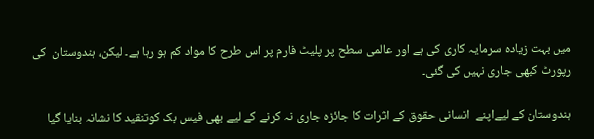میں بہت زیادہ سرمایہ کاری کی ہے اور عالمی سطح پر پلیٹ فارم پر اس طرح کا مواد کم ہو رہا ہے۔ لیکن، ہندوستان  کی رپورٹ کبھی جاری نہیں کی گئی۔

ہندوستان کے لیےاپنے  انسانی حقوق کے اثرات کا جائزہ جاری نہ کرنے کے لیے بھی فیس بک کوتنقید کا نشانہ بنایا گیا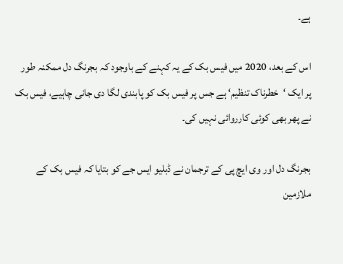ہے۔

اس کے بعد، 2020 میں فیس بک کے یہ کہنے کے باوجود کہ بجرنگ دل ممکنہ طور پر ایک ‘خطرناک تنظیم‘ ہے جس پر فیس بک کو پابندی لگا دی جانی چاہیے، فیس بک نے پھر بھی کوئی کارروائی نہیں کی۔

بجرنگ دل اور وی ایچ پی کے ترجمان نے ڈبلیو ایس جے کو بتایا کہ فیس بک کے ملازمین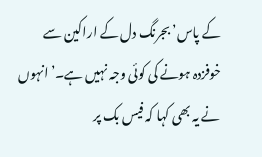کے پاس’بجرنگ دل کے اراکین سے خوفزدہ ہونے کی کوئی وجہ نہیں ہے۔’انہوں نے یہ بھی کہا کہ فیس بک پر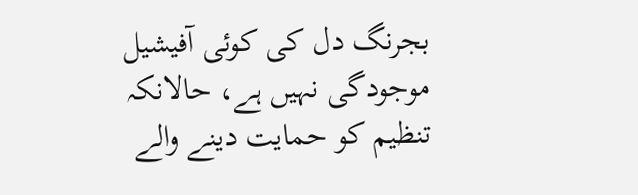بجرنگ دل کی کوئی آفیشیل  موجودگی نہیں ہے، حالانکہ تنظیم کو حمایت دینے والے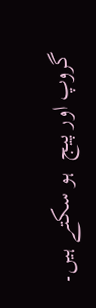گروپ اور پیج  ہو سکتے ہیں۔